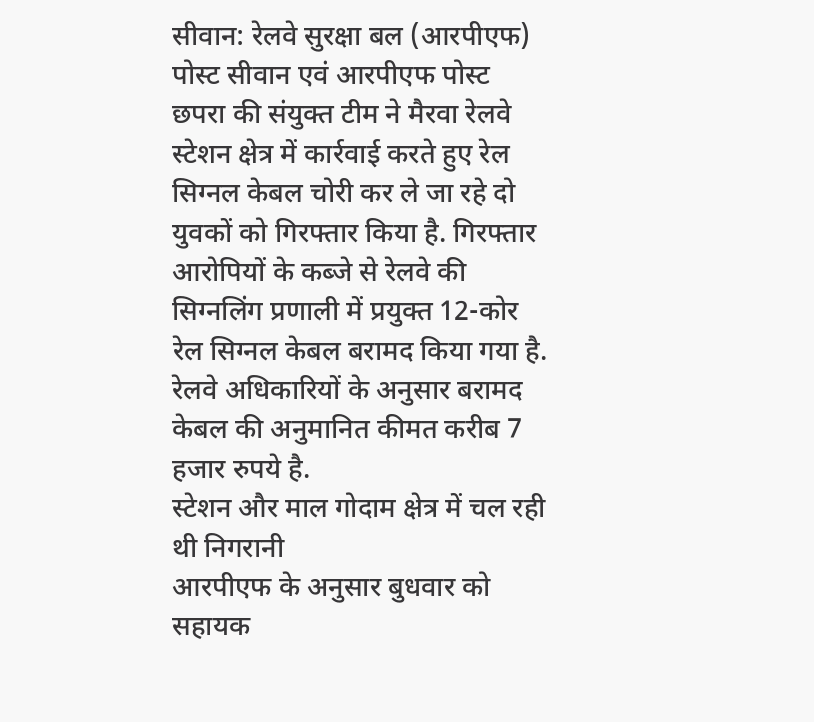सीवान: रेलवे सुरक्षा बल (आरपीएफ) पोस्ट सीवान एवं आरपीएफ पोस्ट छपरा की संयुक्त टीम ने मैरवा रेलवे स्टेशन क्षेत्र में कार्रवाई करते हुए रेल सिग्नल केबल चोरी कर ले जा रहे दो युवकों को गिरफ्तार किया है. गिरफ्तार आरोपियों के कब्जे से रेलवे की सिग्नलिंग प्रणाली में प्रयुक्त 12-कोर रेल सिग्नल केबल बरामद किया गया है. रेलवे अधिकारियों के अनुसार बरामद केबल की अनुमानित कीमत करीब 7 हजार रुपये है.
स्टेशन और माल गोदाम क्षेत्र में चल रही थी निगरानी
आरपीएफ के अनुसार बुधवार को सहायक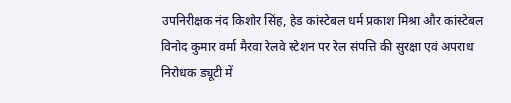उपनिरीक्षक नंद किशोर सिंह, हेड कांस्टेबल धर्म प्रकाश मिश्रा और कांस्टेबल विनोद कुमार वर्मा मैरवा रेलवे स्टेशन पर रेल संपत्ति की सुरक्षा एवं अपराध निरोधक ड्यूटी में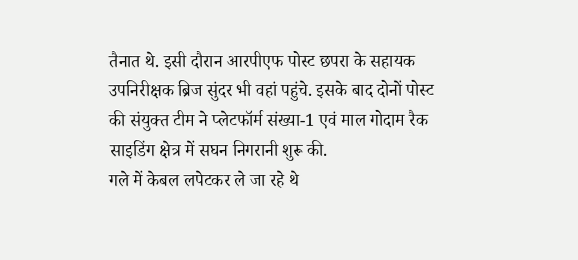तैनात थे. इसी दौरान आरपीएफ पोस्ट छपरा के सहायक उपनिरीक्षक ब्रिज सुंदर भी वहां पहुंचे. इसके बाद दोनों पोस्ट की संयुक्त टीम ने प्लेटफॉर्म संख्या-1 एवं माल गोदाम रैक साइडिंग क्षेत्र में सघन निगरानी शुरू की.
गले में केबल लपेटकर ले जा रहे थे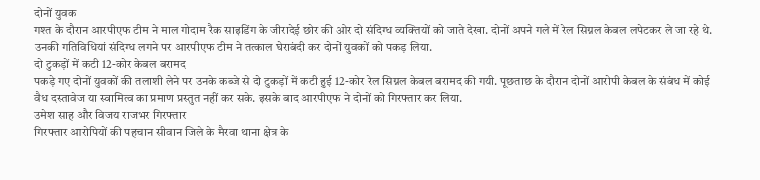दोनों युवक
गश्त के दौरान आरपीएफ टीम ने माल गोदाम रैक साइडिंग के जीरादेई छोर की ओर दो संदिग्ध व्यक्तियों को जाते देखा. दोनों अपने गले में रेल सिग्नल केबल लपेटकर ले जा रहे थे. उनकी गतिविधियां संदिग्ध लगने पर आरपीएफ टीम ने तत्काल घेराबंदी कर दोनों युवकों को पकड़ लिया.
दो टुकड़ों में कटी 12-कोर केबल बरामद
पकड़े गए दोनों युवकों की तलाशी लेने पर उनके कब्जे से दो टुकड़ों में कटी हुई 12-कोर रेल सिग्नल केबल बरामद की गयी. पूछताछ के दौरान दोनों आरोपी केबल के संबंध में कोई वैध दस्तावेज या स्वामित्व का प्रमाण प्रस्तुत नहीं कर सके. इसके बाद आरपीएफ ने दोनों को गिरफ्तार कर लिया.
उमेश साह और विजय राजभर गिरफ्तार
गिरफ्तार आरोपियों की पहचान सीवान जिले के मैरवा थाना क्षेत्र के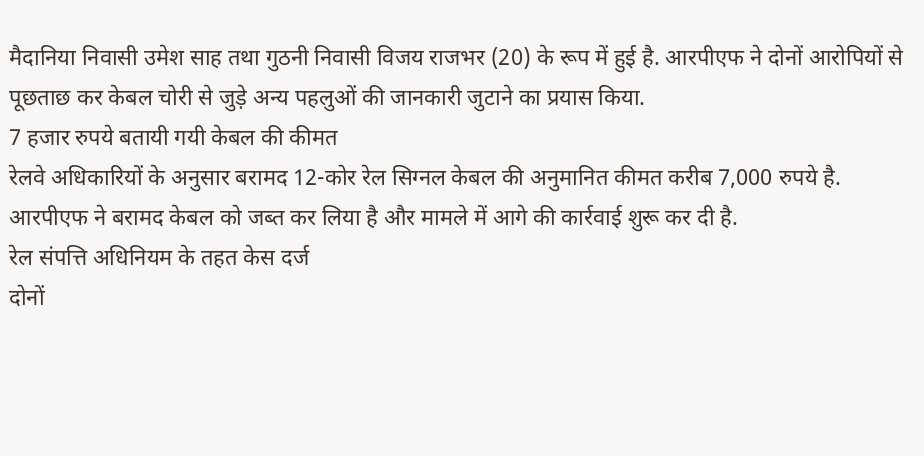मैदानिया निवासी उमेश साह तथा गुठनी निवासी विजय राजभर (20) के रूप में हुई है. आरपीएफ ने दोनों आरोपियों से पूछताछ कर केबल चोरी से जुड़े अन्य पहलुओं की जानकारी जुटाने का प्रयास किया.
7 हजार रुपये बतायी गयी केबल की कीमत
रेलवे अधिकारियों के अनुसार बरामद 12-कोर रेल सिग्नल केबल की अनुमानित कीमत करीब 7,000 रुपये है. आरपीएफ ने बरामद केबल को जब्त कर लिया है और मामले में आगे की कार्रवाई शुरू कर दी है.
रेल संपत्ति अधिनियम के तहत केस दर्ज
दोनों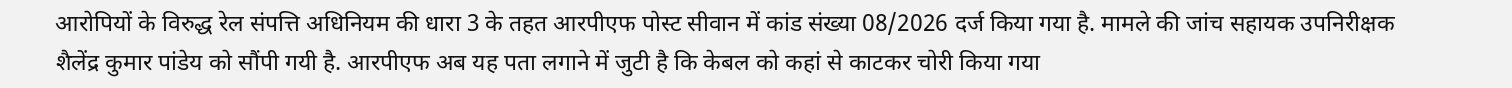आरोपियों के विरुद्ध रेल संपत्ति अधिनियम की धारा 3 के तहत आरपीएफ पोस्ट सीवान में कांड संख्या 08/2026 दर्ज किया गया है. मामले की जांच सहायक उपनिरीक्षक शैलेंद्र कुमार पांडेय को सौंपी गयी है. आरपीएफ अब यह पता लगाने में जुटी है कि केबल को कहां से काटकर चोरी किया गया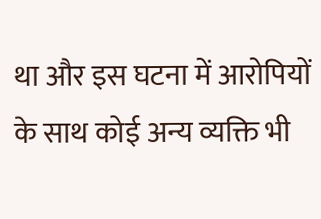था और इस घटना में आरोपियों के साथ कोई अन्य व्यक्ति भी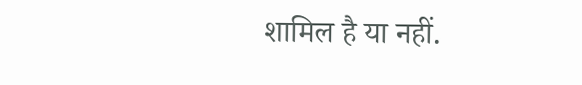शामिल है या नहीं.